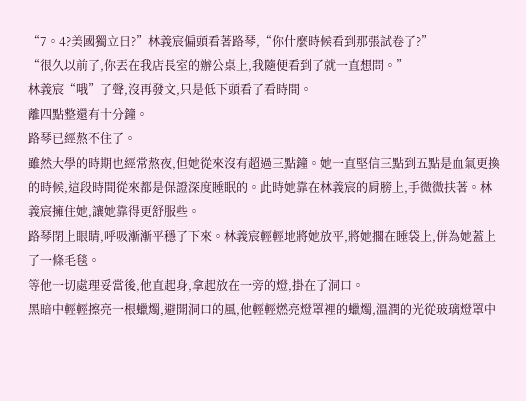“7。4?美國獨立日?”林義宸偏頭看著路琴,“你什麼時候看到那張試卷了?”
“很久以前了,你丟在我店長室的辦公桌上,我隨便看到了就一直想問。”
林義宸“哦”了聲,沒再發文,只是低下頭看了看時間。
離四點整還有十分鐘。
路琴已經熬不住了。
雖然大學的時期也經常熬夜,但她從來沒有超過三點鐘。她一直堅信三點到五點是血氣更換的時候,這段時間從來都是保證深度睡眠的。此時她靠在林義宸的肩膀上,手微微扶著。林義宸擁住她,讓她靠得更舒服些。
路琴閉上眼睛,呼吸漸漸平穩了下來。林義宸輕輕地將她放平,將她擱在睡袋上,併為她蓋上了一條毛毯。
等他一切處理妥當後,他直起身,拿起放在一旁的燈,掛在了洞口。
黑暗中輕輕擦亮一根蠟燭,避開洞口的風,他輕輕燃亮燈罩裡的蠟燭,溫潤的光從玻璃燈罩中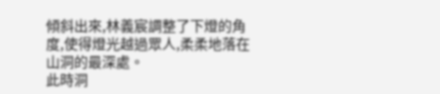傾斜出來,林義宸調整了下燈的角度,使得燈光越過眾人,柔柔地落在山洞的最深處。
此時洞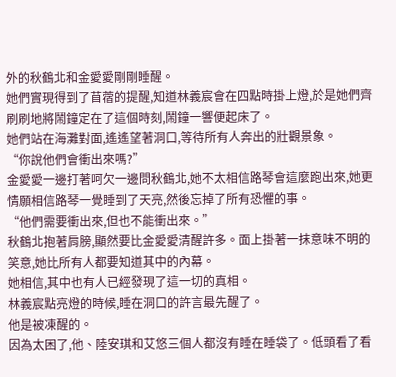外的秋鶴北和金愛愛剛剛睡醒。
她們實現得到了苜蓿的提醒,知道林義宸會在四點時掛上燈,於是她們齊刷刷地將鬧鐘定在了這個時刻,鬧鐘一響便起床了。
她們站在海灘對面,遙遙望著洞口,等待所有人奔出的壯觀景象。
“你說他們會衝出來嗎?”
金愛愛一邊打著呵欠一邊問秋鶴北,她不太相信路琴會這麼跑出來,她更情願相信路琴一覺睡到了天亮,然後忘掉了所有恐懼的事。
“他們需要衝出來,但也不能衝出來。”
秋鶴北抱著肩膀,顯然要比金愛愛清醒許多。面上掛著一抹意味不明的笑意,她比所有人都要知道其中的內幕。
她相信,其中也有人已經發現了這一切的真相。
林義宸點亮燈的時候,睡在洞口的許言最先醒了。
他是被凍醒的。
因為太困了,他、陸安琪和艾悠三個人都沒有睡在睡袋了。低頭看了看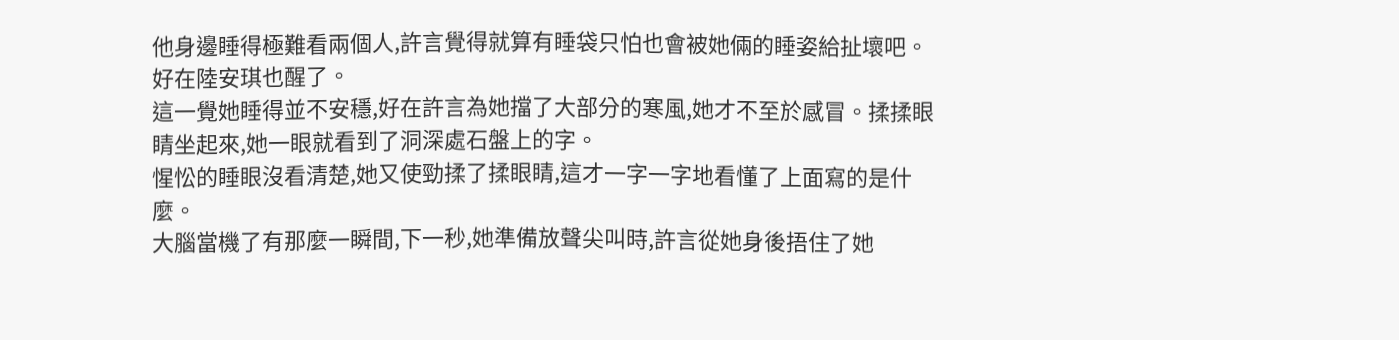他身邊睡得極難看兩個人,許言覺得就算有睡袋只怕也會被她倆的睡姿給扯壞吧。
好在陸安琪也醒了。
這一覺她睡得並不安穩,好在許言為她擋了大部分的寒風,她才不至於感冒。揉揉眼睛坐起來,她一眼就看到了洞深處石盤上的字。
惺忪的睡眼沒看清楚,她又使勁揉了揉眼睛,這才一字一字地看懂了上面寫的是什麼。
大腦當機了有那麼一瞬間,下一秒,她準備放聲尖叫時,許言從她身後捂住了她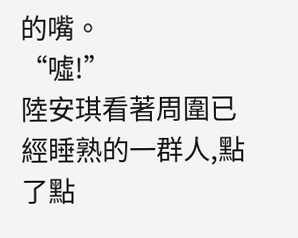的嘴。
“噓!”
陸安琪看著周圍已經睡熟的一群人,點了點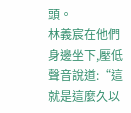頭。
林義宸在他們身邊坐下,壓低聲音說道:“這就是這麼久以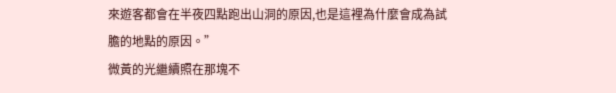來遊客都會在半夜四點跑出山洞的原因,也是這裡為什麼會成為試膽的地點的原因。”
微黃的光繼續照在那塊不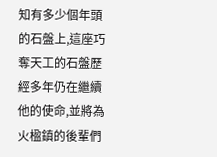知有多少個年頭的石盤上,這座巧奪天工的石盤歷經多年仍在繼續他的使命,並將為火楹鎮的後輩們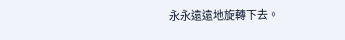永永遠遠地旋轉下去。